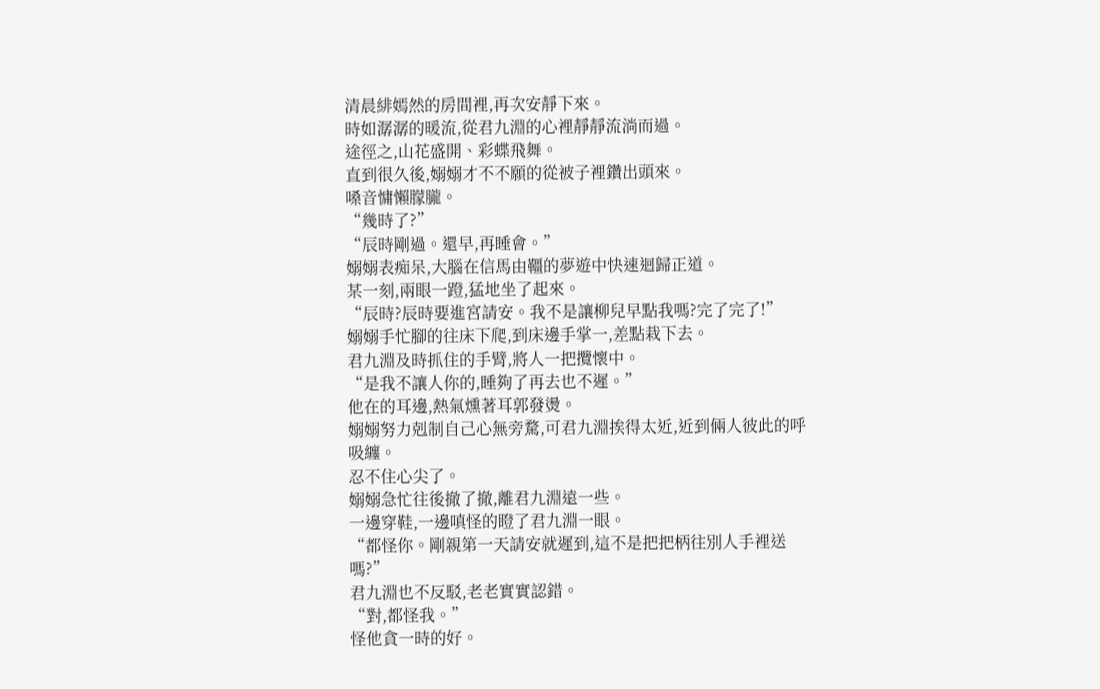清晨緋嫣然的房間裡,再次安靜下來。
時如潺潺的暖流,從君九淵的心裡靜靜流淌而過。
途徑之,山花盛開、彩蝶飛舞。
直到很久後,嫋嫋才不不願的從被子裡鑽出頭來。
嗓音慵懶朦朧。
“幾時了?”
“辰時剛過。還早,再睡會。”
嫋嫋表痴呆,大腦在信馬由韁的夢遊中快速迴歸正道。
某一刻,兩眼一蹬,猛地坐了起來。
“辰時?辰時要進宮請安。我不是讓柳兒早點我嗎?完了完了!”
嫋嫋手忙腳的往床下爬,到床邊手掌一,差點栽下去。
君九淵及時抓住的手臂,將人一把攬懷中。
“是我不讓人你的,睡夠了再去也不遲。”
他在的耳邊,熱氣燻著耳郭發燙。
嫋嫋努力剋制自己心無旁騖,可君九淵挨得太近,近到倆人彼此的呼吸纏。
忍不住心尖了。
嫋嫋急忙往後撤了撤,離君九淵遠一些。
一邊穿鞋,一邊嗔怪的瞪了君九淵一眼。
“都怪你。剛親第一天請安就遲到,這不是把把柄往別人手裡送嗎?”
君九淵也不反駁,老老實實認錯。
“對,都怪我。”
怪他貪一時的好。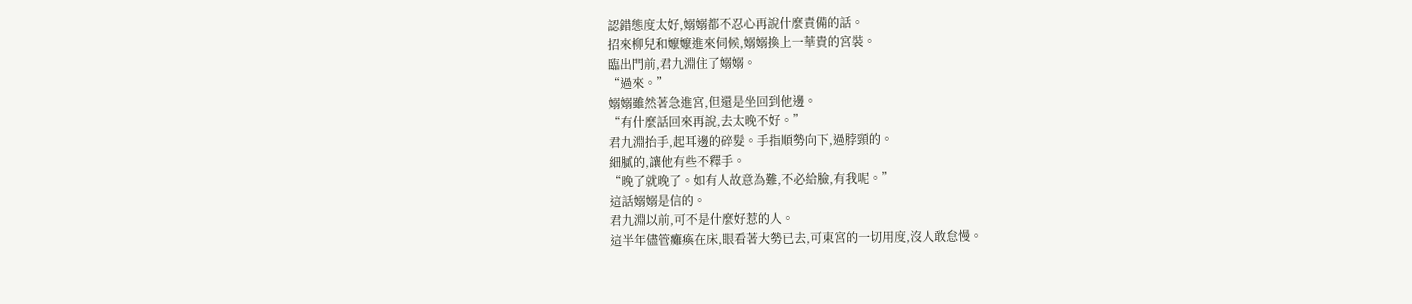認錯態度太好,嫋嫋都不忍心再說什麼責備的話。
招來柳兒和嬤嬤進來伺候,嫋嫋換上一華貴的宮裝。
臨出門前,君九淵住了嫋嫋。
“過來。”
嫋嫋雖然著急進宮,但還是坐回到他邊。
“有什麼話回來再說,去太晚不好。”
君九淵抬手,起耳邊的碎髮。手指順勢向下,過脖頸的。
細膩的,讓他有些不釋手。
“晚了就晚了。如有人故意為難,不必給臉,有我呢。”
這話嫋嫋是信的。
君九淵以前,可不是什麼好惹的人。
這半年儘管癱瘓在床,眼看著大勢已去,可東宮的一切用度,沒人敢怠慢。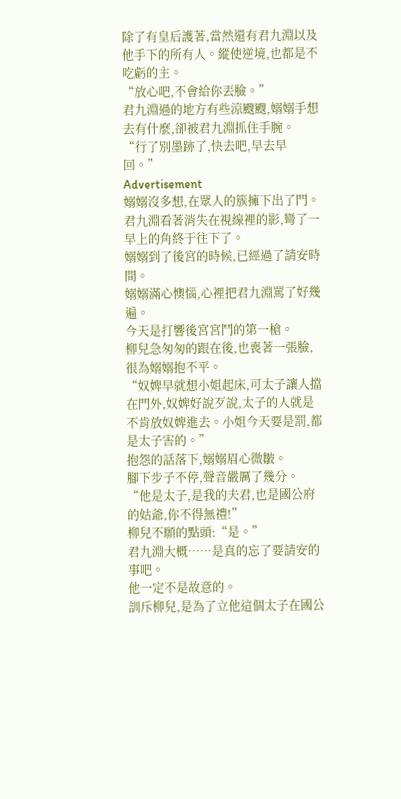除了有皇后護著,當然還有君九淵以及他手下的所有人。縱使逆境,也都是不吃虧的主。
“放心吧,不會給你丟臉。”
君九淵過的地方有些涼颼颼,嫋嫋手想去有什麼,卻被君九淵抓住手腕。
“行了別墨跡了,快去吧,早去早回。”
Advertisement
嫋嫋沒多想,在眾人的簇擁下出了門。
君九淵看著消失在視線裡的影,彎了一早上的角終于往下了。
嫋嫋到了後宮的時候,已經過了請安時間。
嫋嫋滿心懊惱,心裡把君九淵罵了好幾遍。
今天是打響後宮宮鬥的第一槍。
柳兒急匆匆的跟在後,也喪著一張臉,很為嫋嫋抱不平。
“奴婢早就想小姐起床,可太子讓人擋在門外,奴婢好說歹說,太子的人就是不肯放奴婢進去。小姐今天要是罰,都是太子害的。”
抱怨的話落下,嫋嫋眉心微皺。
腳下步子不停,聲音嚴厲了幾分。
“他是太子,是我的夫君,也是國公府的姑爺,你不得無禮!”
柳兒不願的點頭:“是。”
君九淵大概……是真的忘了要請安的事吧。
他一定不是故意的。
訓斥柳兒,是為了立他這個太子在國公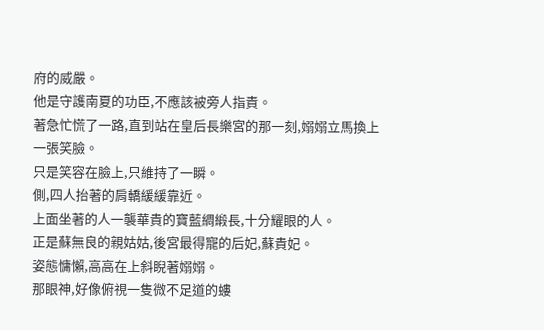府的威嚴。
他是守護南夏的功臣,不應該被旁人指責。
著急忙慌了一路,直到站在皇后長樂宮的那一刻,嫋嫋立馬換上一張笑臉。
只是笑容在臉上,只維持了一瞬。
側,四人抬著的肩轎緩緩靠近。
上面坐著的人一襲華貴的寶藍綢緞長,十分耀眼的人。
正是蘇無良的親姑姑,後宮最得寵的后妃,蘇貴妃。
姿態慵懶,高高在上斜睨著嫋嫋。
那眼神,好像俯視一隻微不足道的螻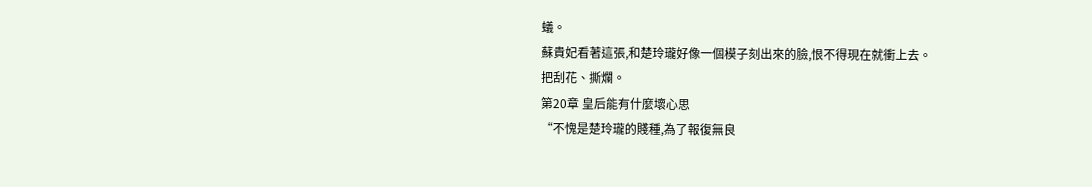蟻。
蘇貴妃看著這張,和楚玲瓏好像一個模子刻出來的臉,恨不得現在就衝上去。
把刮花、撕爛。
第20章 皇后能有什麼壞心思
“不愧是楚玲瓏的賤種,為了報復無良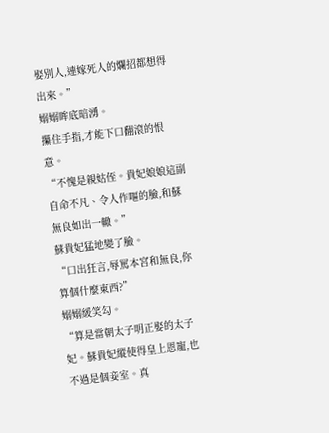娶別人,連嫁死人的爛招都想得出來。”
嫋嫋眸底暗湧。
攥住手指,才能下口翻滾的恨意。
“不愧是親姑侄。貴妃娘娘這副自命不凡、令人作嘔的臉,和蘇無良如出一轍。”
蘇貴妃猛地變了臉。
“口出狂言,辱罵本宮和無良,你算個什麼東西?”
嫋嫋緩笑勾。
“算是當朝太子明正娶的太子妃。蘇貴妃縱使得皇上恩寵,也不過是個妾室。真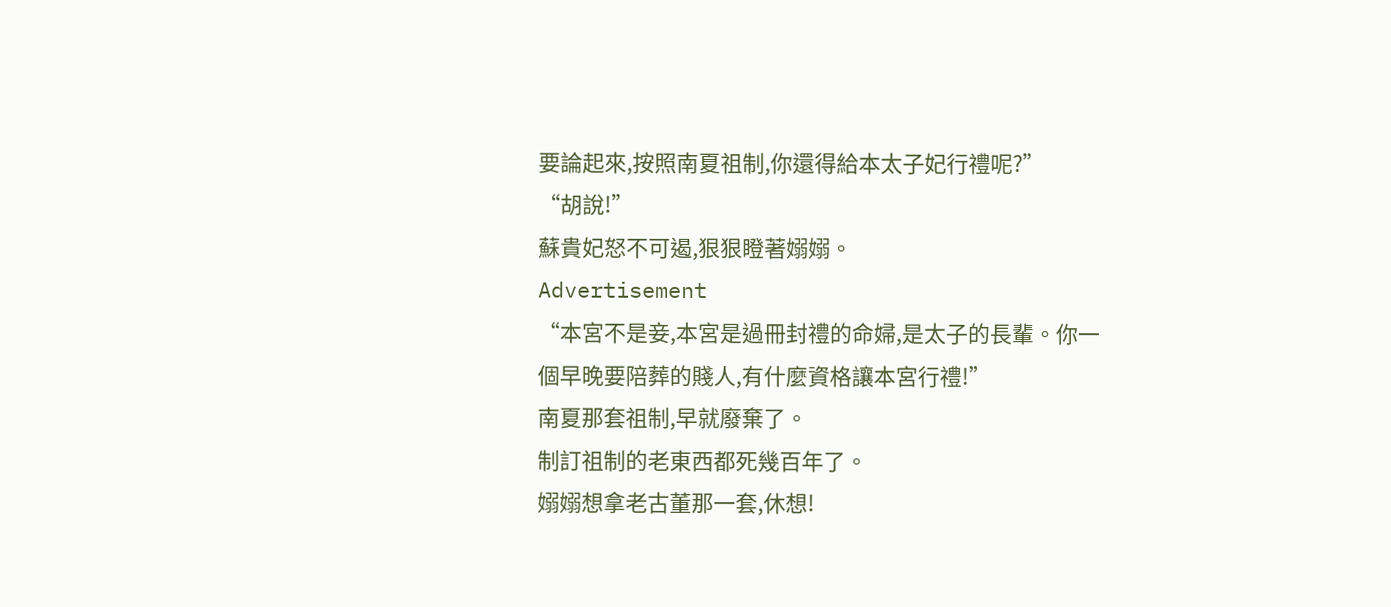要論起來,按照南夏祖制,你還得給本太子妃行禮呢?”
“胡說!”
蘇貴妃怒不可遏,狠狠瞪著嫋嫋。
Advertisement
“本宮不是妾,本宮是過冊封禮的命婦,是太子的長輩。你一個早晚要陪葬的賤人,有什麼資格讓本宮行禮!”
南夏那套祖制,早就廢棄了。
制訂祖制的老東西都死幾百年了。
嫋嫋想拿老古董那一套,休想!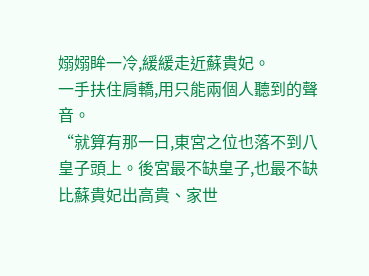嫋嫋眸一冷,緩緩走近蘇貴妃。
一手扶住肩轎,用只能兩個人聽到的聲音。
“就算有那一日,東宮之位也落不到八皇子頭上。後宮最不缺皇子,也最不缺比蘇貴妃出高貴、家世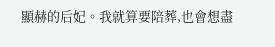顯赫的后妃。我就算要陪葬,也會想盡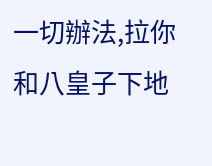一切辦法,拉你和八皇子下地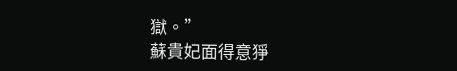獄。”
蘇貴妃面得意猙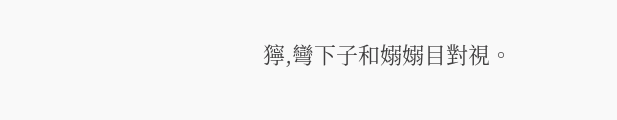獰,彎下子和嫋嫋目對視。